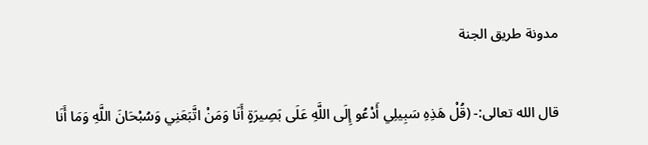مدونة طريق الجنة

قال الله تعالى:- (قُلْ هَذِهِ سَبِيلِي أَدْعُو إِلَى اللَّهِ عَلَى بَصِيرَةٍ أَنَا وَمَنْ اتَّبَعَنِي وَسُبْحَانَ اللَّهِ وَمَا أَنَا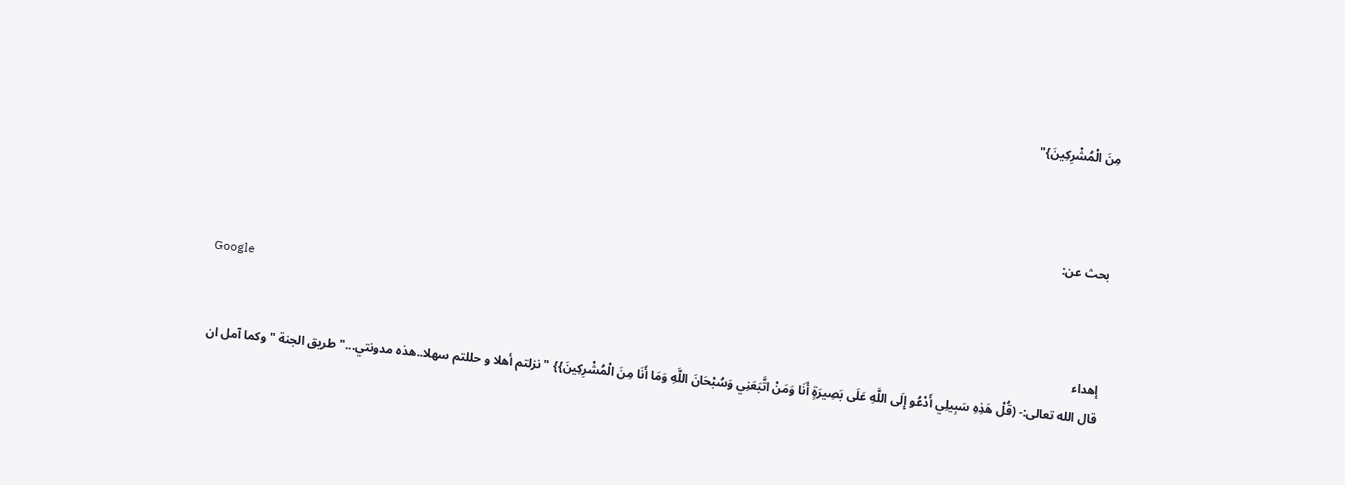مِنَ الْمُشْرِكِينَ}"



بحث عن:

Google

إهداء
قال الله تعالى:- (قُلْ هَذِهِ سَبِيلِي أَدْعُو إِلَى اللَّهِ عَلَى بَصِيرَةٍ أَنَا وَمَنْ اتَّبَعَنِي وَسُبْحَانَ اللَّهِ وَمَا أَنَا مِنَ الْمُشْرِكِينَ}} " نزلتم أهلا و حللتم سهلا..هذه مدونتي..." طريق الجنة " وكما آمل ان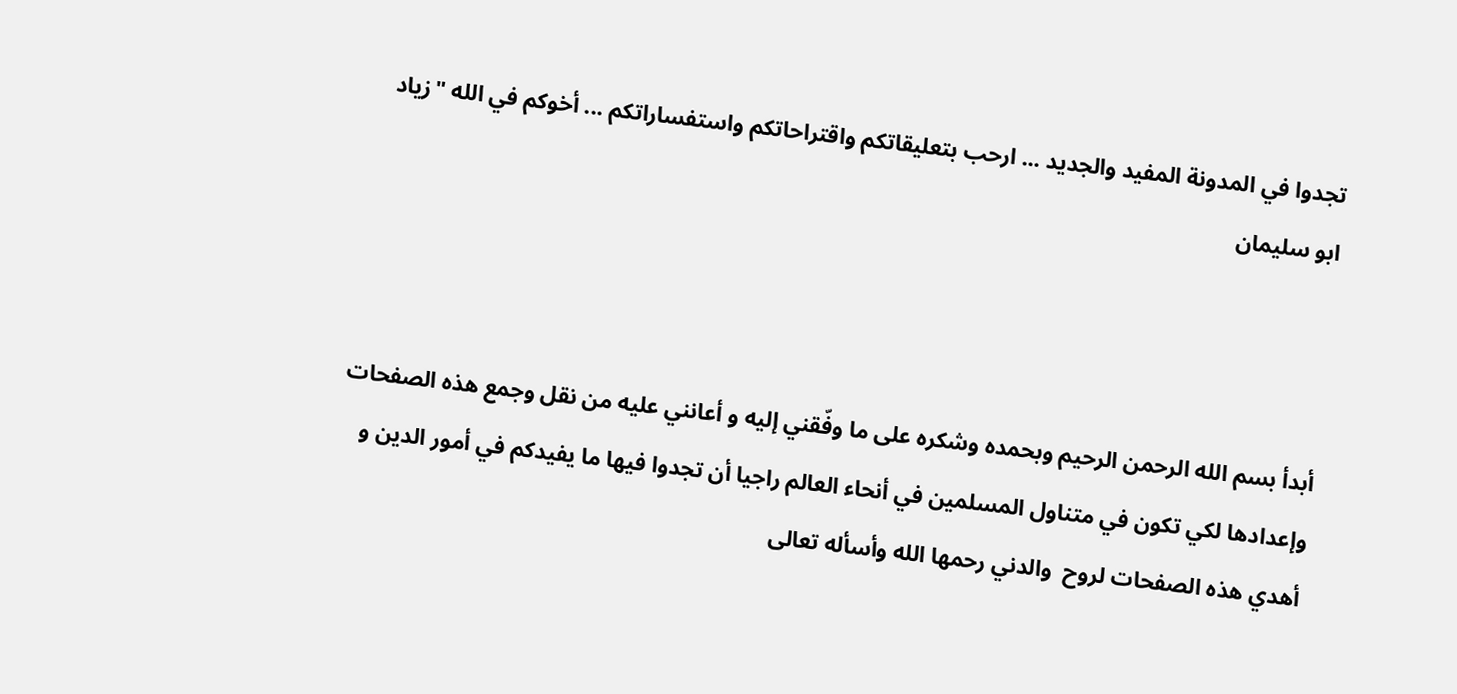تجدوا في المدونة المفيد والجديد ... ارحب بتعليقاتكم واقتراحاتكم واستفساراتكم ... أخوكم في الله "زياد ابو سليمان



أبدأ بسم الله الرحمن الرحيم وبحمده وشكره على ما وفّقني إليه و أعانني عليه من نقل وجمع هذه الصفحات وإعدادها لكي تكون في متناول المسلمين في أنحاء العالم راجيا أن تجدوا فيها ما يفيدكم في أمور الدين و أهدي هذه الصفحات لروح  والدني رحمها الله وأسأله تعالى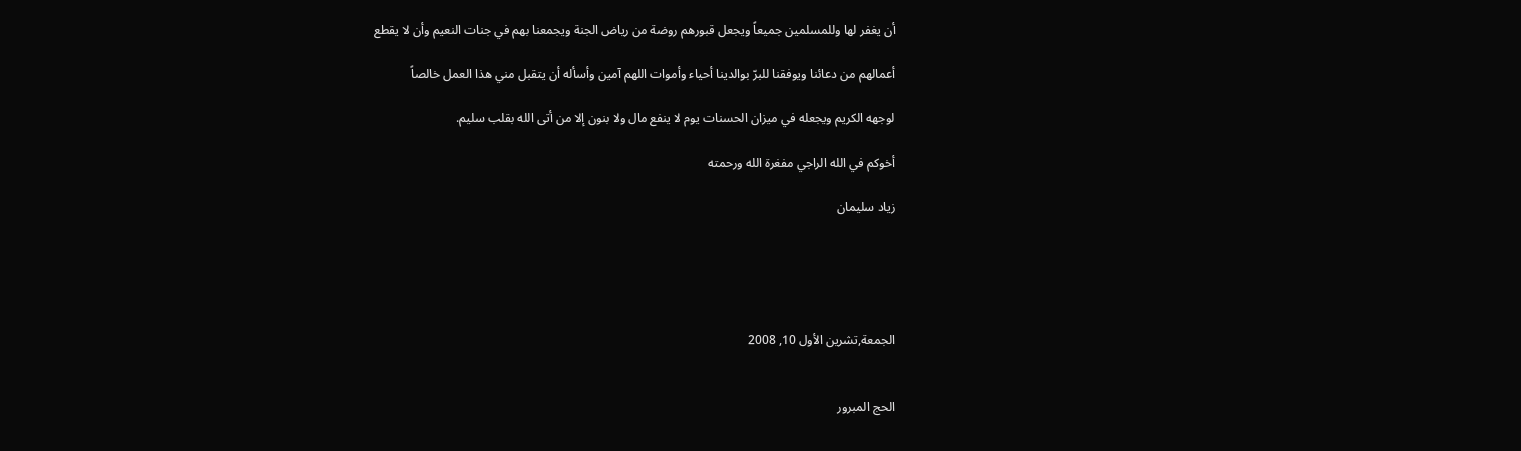أن يغفر لها وللمسلمين جميعاً ويجعل قبورهم روضة من رياض الجنة ويجمعنا بهم في جنات النعيم وأن لا يقطع

أعمالهم من دعائنا ويوفقنا للبرّ بوالدينا أحياء وأموات اللهم آمين وأسأله أن يتقبل مني هذا العمل خالصاً

لوجهه الكريم ويجعله في ميزان الحسنات يوم لا ينفع مال ولا بنون إلا من أتى الله بقلب سليم.

أخوكم في الله الراجي مفغرة الله ورحمته

زياد سليمان





الجمعة,تشرين الأول 10, 2008


الحج المبرور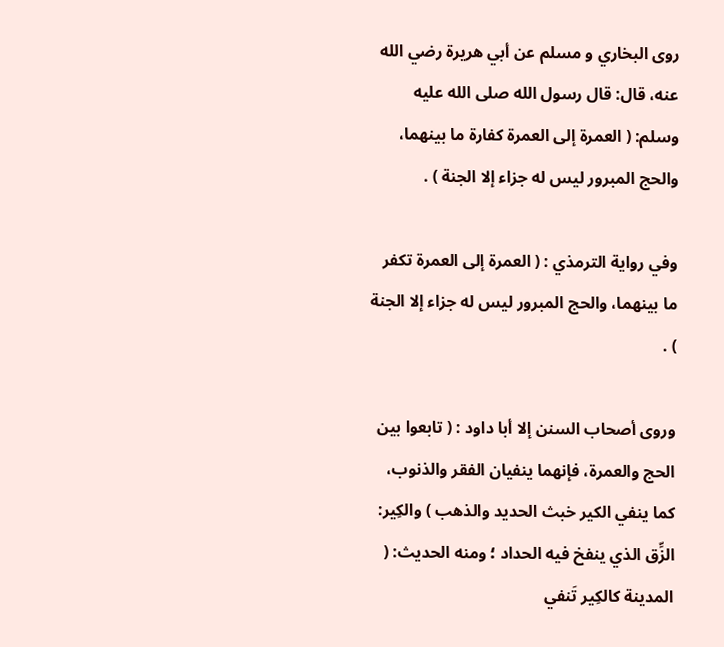روى البخاري و مسلم عن أبي هريرة رضي الله عنه، قال: قال رسول الله صلى الله عليه وسلم: ( العمرة إلى العمرة كفارة ما بينهما، والحج المبرور ليس له جزاء إلا الجنة ) .

وفي رواية الترمذي : ( العمرة إلى العمرة تكفر ما بينهما، والحج المبرور ليس له جزاء إلا الجنة ) .

وروى أصحاب السنن إلا أبا داود : ( تابعوا بين الحج والعمرة، فإنهما ينفيان الفقر والذنوب، كما ينفي الكير خبث الحديد والذهب ) والكِير: الزِّق الذي ينفخ فيه الحداد ؛ ومنه الحديث: ( المدينة كالكِير تَنفي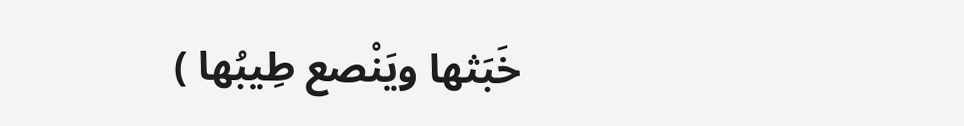خَبَثها ويَنْصع طِيبُها )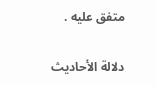متفق عليه .

دلالة الأحاديث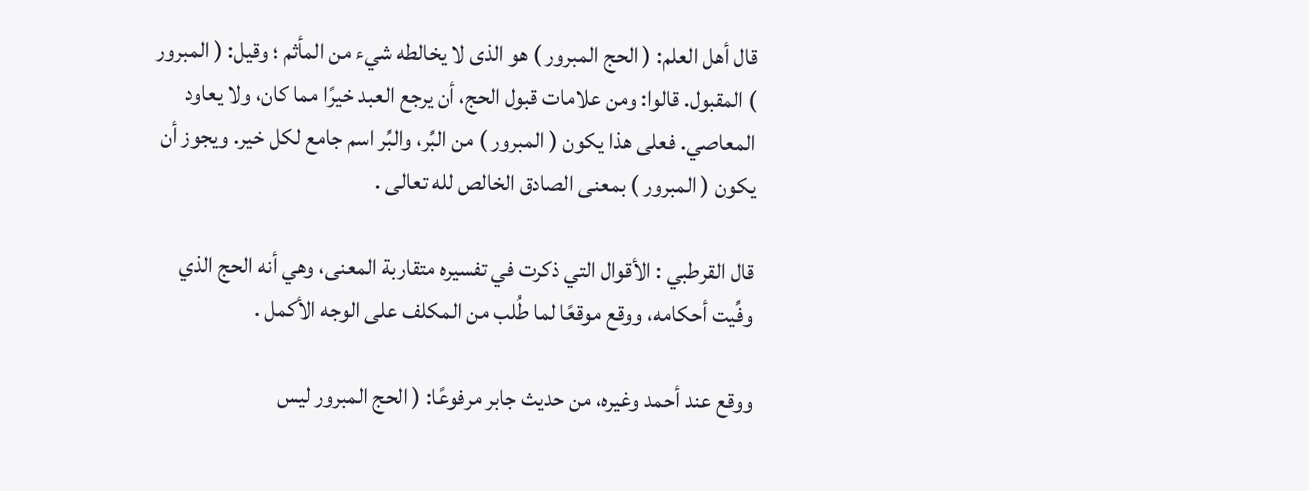قال أهل العلم: ( الحج المبرور ) هو الذى لا يخالطه شيء من المأثم ؛ وقيل: ( المبرور ) المقبول. قالوا: ومن علامات قبول الحج، أن يرجع العبد خيرًا مما كان، ولا يعاود المعاصي. فعلى هذا يكون ( المبرور ) من البِّر، والبِّر اسم جامع لكل خير. ويجوز أن يكون ( المبرور ) بمعنى الصادق الخالص لله تعالى .

قال القرطبي : الأقوال التي ذكرت في تفسيره متقاربة المعنى، وهي أنه الحج الذي وفِّيت أحكامه، ووقع موقعًا لما طُلب من المكلف على الوجه الأكمل .

ووقع عند أحمد وغيره، من حديث جابر مرفوعًا: ( الحج المبرور ليس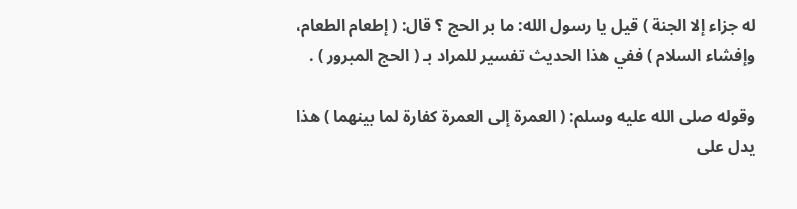له جزاء إلا الجنة ) قيل يا رسول الله: ما بر الحج ؟ قال: ( إطعام الطعام، وإفشاء السلام ) ففي هذا الحديث تفسير للمراد بـ ( الحج المبرور ) .

وقوله صلى الله عليه وسلم: ( العمرة إلى العمرة كفارة لما بينهما ) هذا يدل على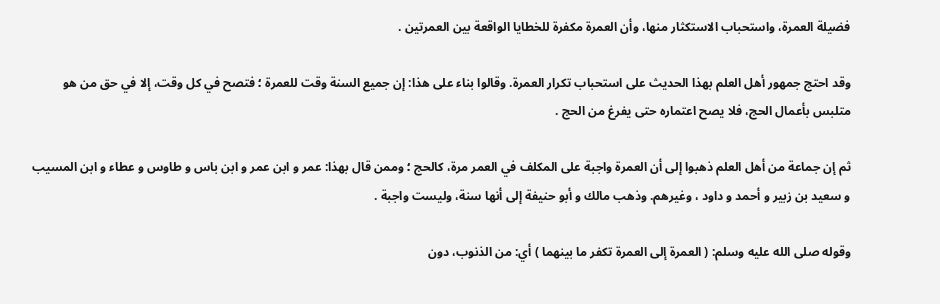فضيلة العمرة، واستحباب الاستكثار منها، وأن العمرة مكفرة للخطايا الواقعة بين العمرتين .

وقد احتج جمهور أهل العلم بهذا الحديث على استحباب تكرار العمرة. وقالوا بناء على هذا: إن جميع السنة وقت للعمرة ؛ فتصح في كل وقت، إلا في حق من هو متلبس بأعمال الحج، فلا يصح اعتماره حتى يفرغ من الحج .

ثم إن جماعة من أهل العلم ذهبوا إلى أن العمرة واجبة على المكلف في العمر مرة، كالحج ؛ وممن قال بهذا: عمر و ابن عمر و ابن باس و طاوس و عطاء و ابن المسيب و سعيد بن زبير و أحمد و داود ، وغيرهم. وذهب مالك و أبو حنيفة إلى أنها سنة، وليست واجبة .

وقوله صلى الله عليه وسلم: ( العمرة إلى العمرة تكفر ما بينهما ) أي: من الذنوب، دون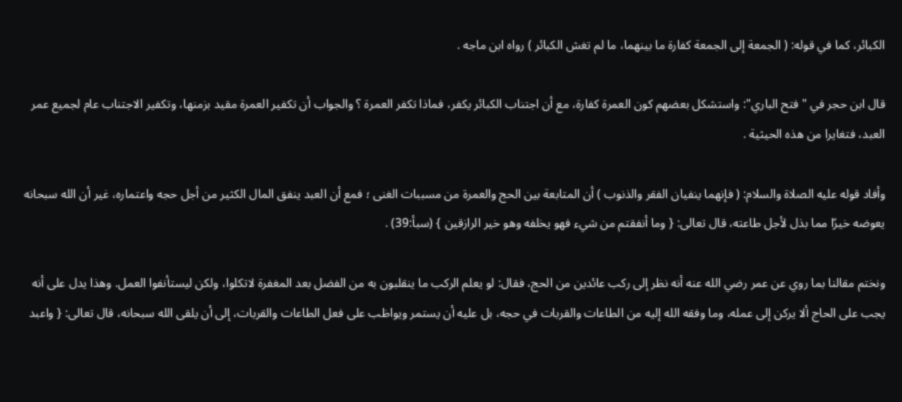الكبائر، كما في قوله: ( الجمعة إلى الجمعة كفارة ما بينهما، ما لم تغش الكبائر ) رواه ابن ماجه .

قال ابن حجر في "فتح الباري": واستشكل بعضهم كون العمرة كفارة، مع أن اجتناب الكبائر يكفر، فماذا تكفر العمرة ؟ والجواب أن تكفير العمرة مقيد بزمنها، وتكفير الاجتناب عام لجميع عمر العبد، فتغايرا من هذه الحيثية .

وأفاد قوله عليه الصلاة والسلام: ( فإنهما ينفيان الفقر والذنوب ) أن المتابعة بين الحج والعمرة من مسببات الغنى ؛ فمع أن العبد ينفق المال الكثير من أجل حجه واعتماره، غير أن الله سبحانه يعوضه خيرًا مما بذل لأجل طاعته، قال تعالى: { وما أنفقتم من شيء فهو يخلفه وهو خير الرازقين } (سبأ:39) .

ونختم مقالنا بما روي عن عمر رضي الله عنه أنه نظر إلى ركب عائدين من الحج، فقال: لو يعلم الركب ما ينقلبون به من الفضل بعد المغفرة لاتكلوا، ولكن ليستأنفوا العمل. وهذا يدل على أنه يجب على الحاج ألا يركن إلى عمله، وما وفقه الله إليه من الطاعات والقربات في حجه، بل عليه أن يستمر ويواظب على فعل الطاعات والقربات، إلى أن يلقى الله سبحانه، قال تعالى: { واعبد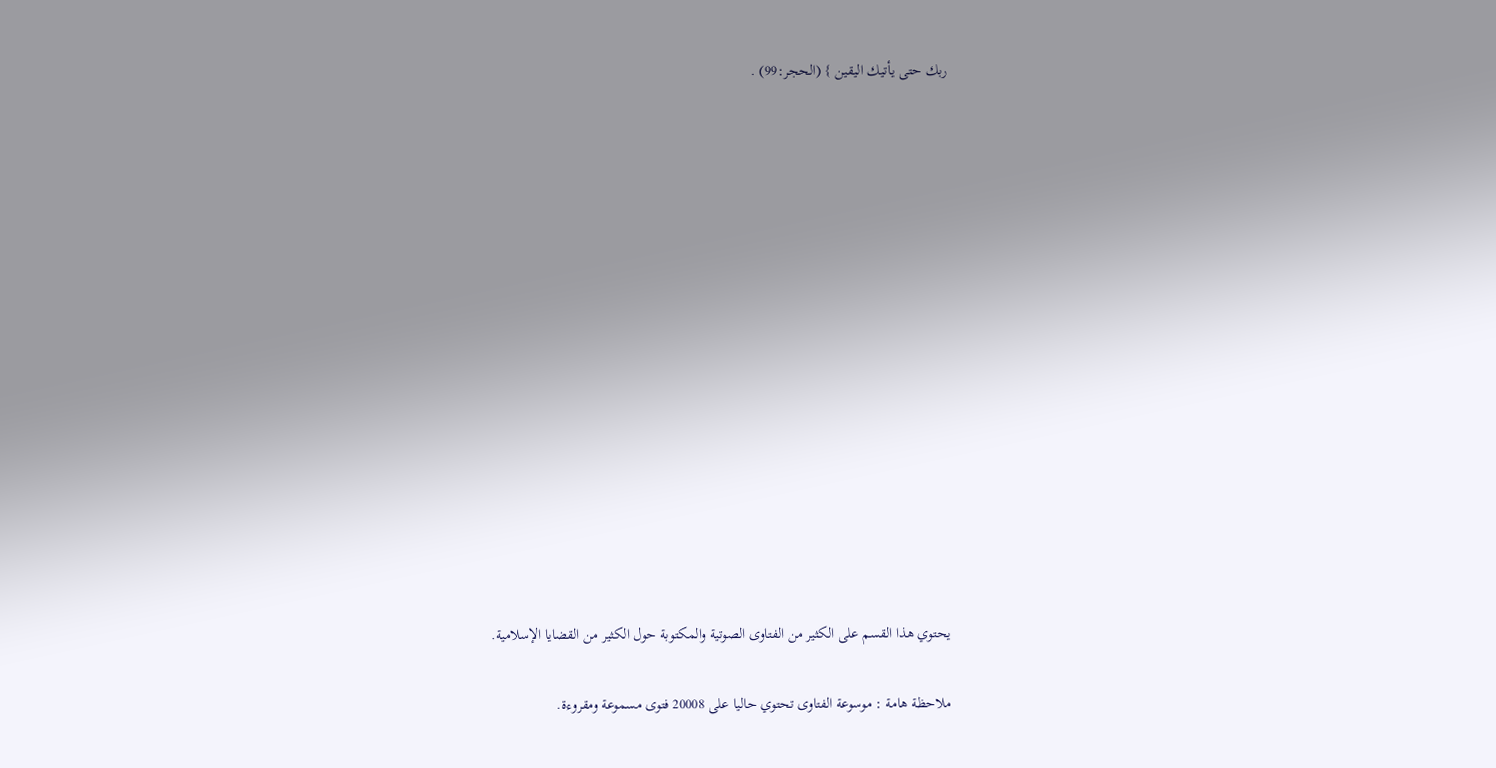ربك حتى يأتيك اليقين } (الحجر:99) .















يحتوي هذا القسم على الكثير من الفتاوى الصوتية والمكتوبة حول الكثير من القضايا الإسلامية.

ملاحظة هامة : موسوعة الفتاوى تحتوي حاليا على 20008 فتوى مسموعة ومقروءة.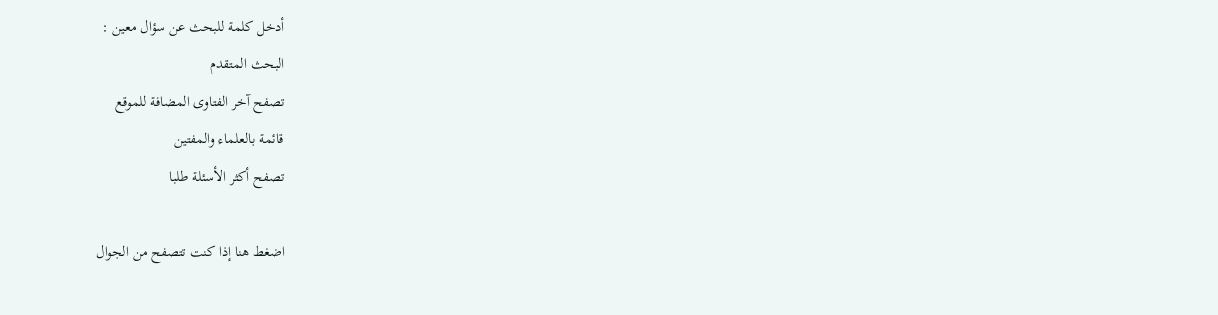أدخل كلمة للبحث عن سؤال معين :
البحث المتقدم
تصفح آخر الفتاوى المضافة للموقع
قائمة بالعلماء والمفتين
تصفح أكثر الأسئلة طلبا

اضغط هنا إذا كنت تتصفح من الجوال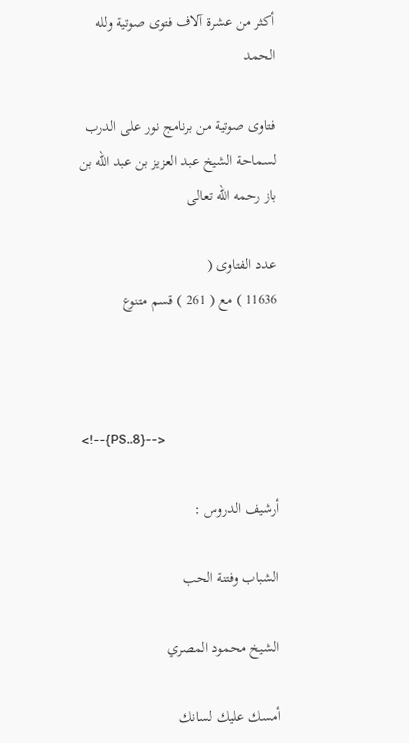أكثر من عشرة آلاف فتوى صوتية ولله الحمد

فتاوى صوتية من برنامج نور على الدرب
لسماحة الشيخ عبد العزيز بن عبد الله بن باز رحمه الله تعالى

عدد الفتاوى (
11636 ) مع ( 261 ) قسم متنوع



<!--{PS..8}-->

أرشيف الدروس :

الشباب وفتنة الحب

الشيخ محمود المصري

أمسك عليك لسانك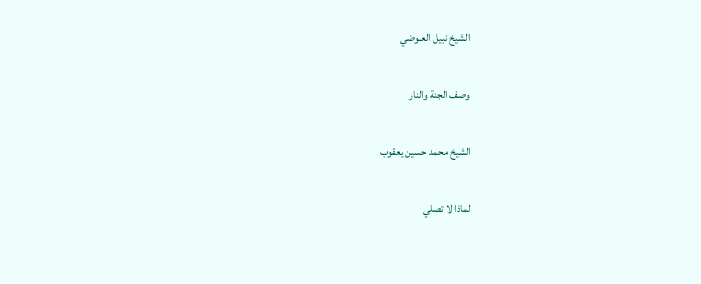الشيخ نبيل العـوضي

وصف الجنة والنار

الشيخ محمد حسين يعقوب

لماذا لا تصلي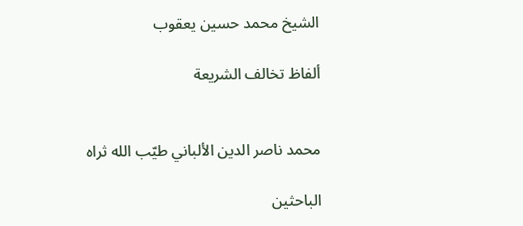الشيخ محمد حسين يعقوب

ألفاظ تخالف الشريعة


محمد ناصر الدين الألباني طيّب الله ثراه

الباحثين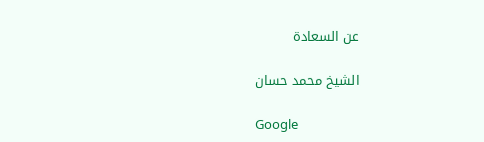عن السعادة

الشيخ محمد حسان

Google